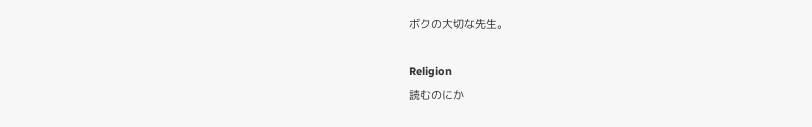ボクの大切な先生。

Religion
読むのにか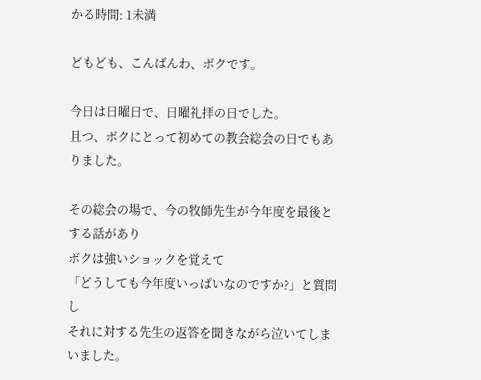かる時間: 1未満

どもども、こんばんわ、ボクです。

今日は日曜日で、日曜礼拝の日でした。
且つ、ボクにとって初めての教会総会の日でもありました。

その総会の場で、今の牧師先生が今年度を最後とする話があり
ボクは強いショックを覚えて
「どうしても今年度いっぱいなのですか?」と質問し
それに対する先生の返答を聞きながら泣いてしまいました。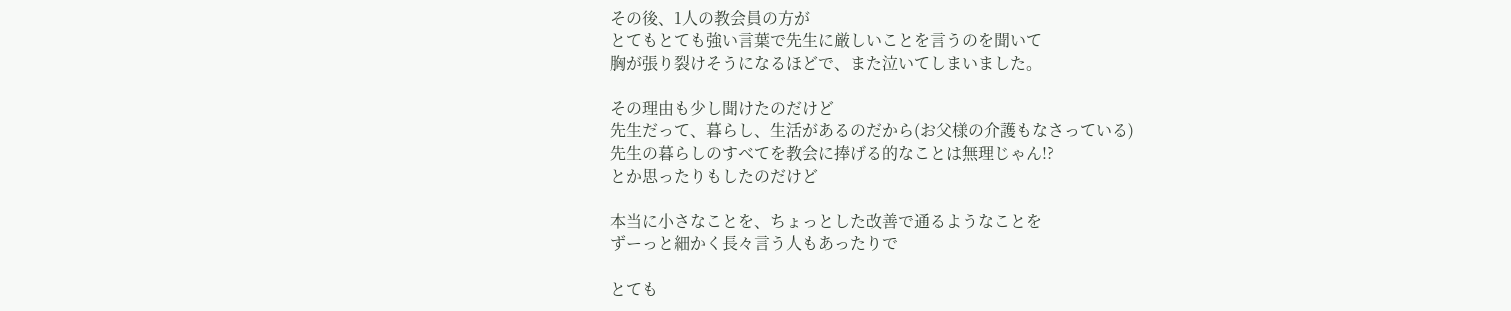その後、1人の教会員の方が
とてもとても強い言葉で先生に厳しいことを言うのを聞いて
胸が張り裂けそうになるほどで、また泣いてしまいました。

その理由も少し聞けたのだけど
先生だって、暮らし、生活があるのだから(お父様の介護もなさっている)
先生の暮らしのすべてを教会に捧げる的なことは無理じゃん!?
とか思ったりもしたのだけど

本当に小さなことを、ちょっとした改善で通るようなことを
ずーっと細かく長々言う人もあったりで

とても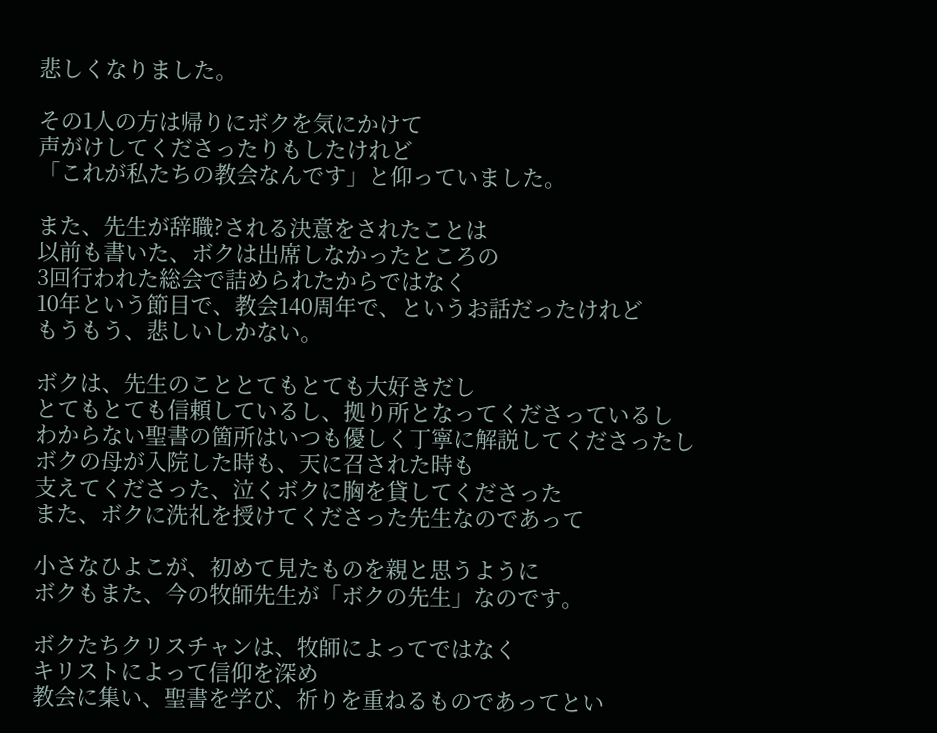悲しくなりました。

その1人の方は帰りにボクを気にかけて
声がけしてくださったりもしたけれど
「これが私たちの教会なんです」と仰っていました。

また、先生が辞職?される決意をされたことは
以前も書いた、ボクは出席しなかったところの
3回行われた総会で詰められたからではなく
10年という節目で、教会140周年で、というお話だったけれど
もうもう、悲しいしかない。

ボクは、先生のこととてもとても大好きだし
とてもとても信頼しているし、拠り所となってくださっているし
わからない聖書の箇所はいつも優しく丁寧に解説してくださったし
ボクの母が入院した時も、天に召された時も
支えてくださった、泣くボクに胸を貸してくださった
また、ボクに洗礼を授けてくださった先生なのであって

小さなひよこが、初めて見たものを親と思うように
ボクもまた、今の牧師先生が「ボクの先生」なのです。

ボクたちクリスチャンは、牧師によってではなく
キリストによって信仰を深め
教会に集い、聖書を学び、祈りを重ねるものであってとい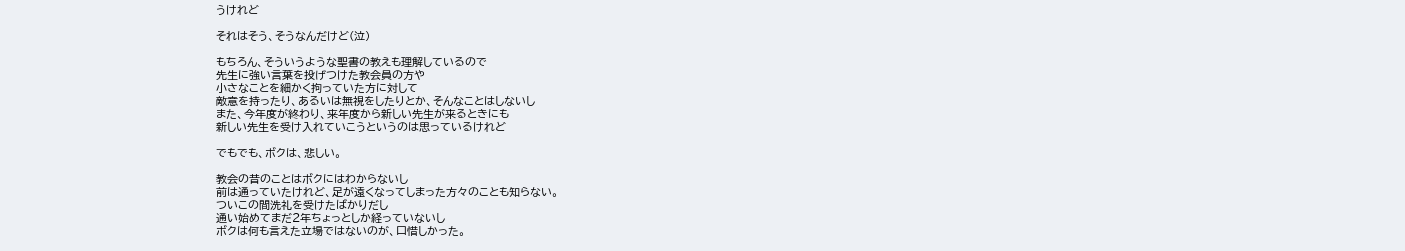うけれど

それはそう、そうなんだけど(泣)

もちろん、そういうような聖書の教えも理解しているので
先生に強い言葉を投げつけた教会員の方や
小さなことを細かく拘っていた方に対して
敵意を持ったり、あるいは無視をしたりとか、そんなことはしないし
また、今年度が終わり、来年度から新しい先生が来るときにも
新しい先生を受け入れていこうというのは思っているけれど

でもでも、ボクは、悲しい。

教会の昔のことはボクにはわからないし
前は通っていたけれど、足が遠くなってしまった方々のことも知らない。
ついこの間洗礼を受けたばかりだし
通い始めてまだ2年ちょっとしか経っていないし
ボクは何も言えた立場ではないのが、口惜しかった。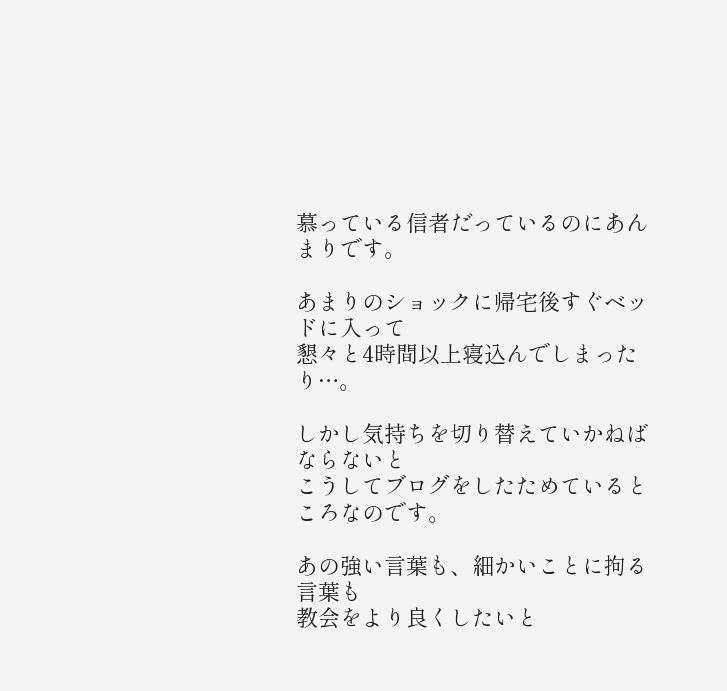慕っている信者だっているのにあんまりです。

あまりのショックに帰宅後すぐベッドに入って
懇々と4時間以上寝込んでしまったり…。

しかし気持ちを切り替えていかねばならないと
こうしてブログをしたためているところなのです。

あの強い言葉も、細かいことに拘る言葉も
教会をより良くしたいと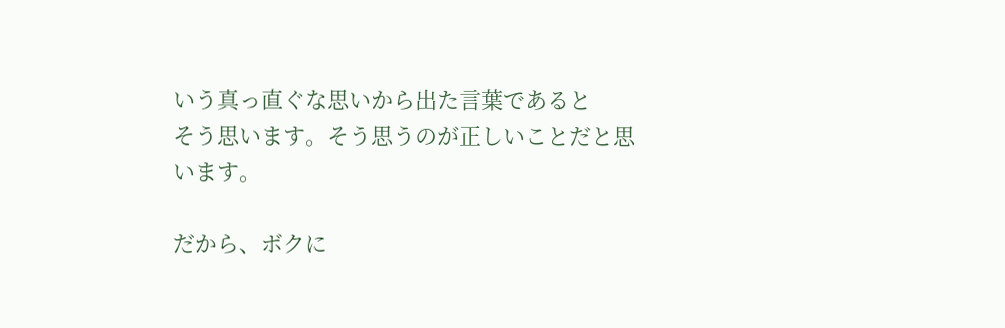いう真っ直ぐな思いから出た言葉であると
そう思います。そう思うのが正しいことだと思います。

だから、ボクに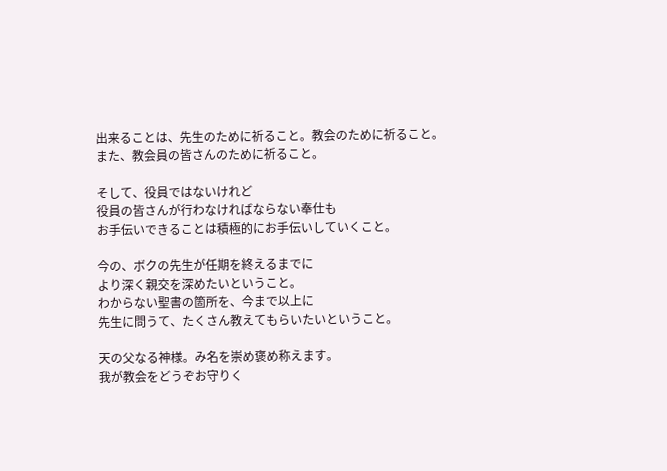出来ることは、先生のために祈ること。教会のために祈ること。
また、教会員の皆さんのために祈ること。

そして、役員ではないけれど
役員の皆さんが行わなければならない奉仕も
お手伝いできることは積極的にお手伝いしていくこと。

今の、ボクの先生が任期を終えるまでに
より深く親交を深めたいということ。
わからない聖書の箇所を、今まで以上に
先生に問うて、たくさん教えてもらいたいということ。

天の父なる神様。み名を崇め褒め称えます。
我が教会をどうぞお守りく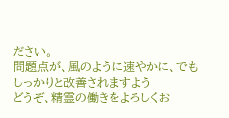ださい。
問題点が、風のように速やかに、でもしっかりと改善されますよう
どうぞ、精霊の働きをよろしくお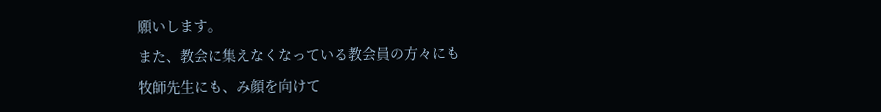願いします。
また、教会に集えなくなっている教会員の方々にも
牧師先生にも、み顔を向けて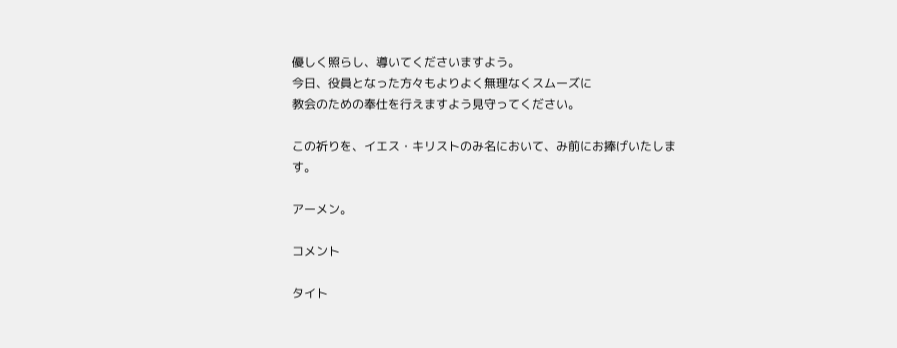優しく照らし、導いてくださいますよう。
今日、役員となった方々もよりよく無理なくスムーズに
教会のための奉仕を行えますよう見守ってください。

この祈りを、イエス・キリストのみ名において、み前にお捧げいたします。

アーメン。

コメント

タイト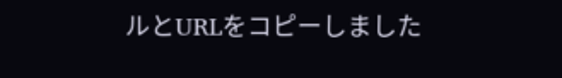ルとURLをコピーしました